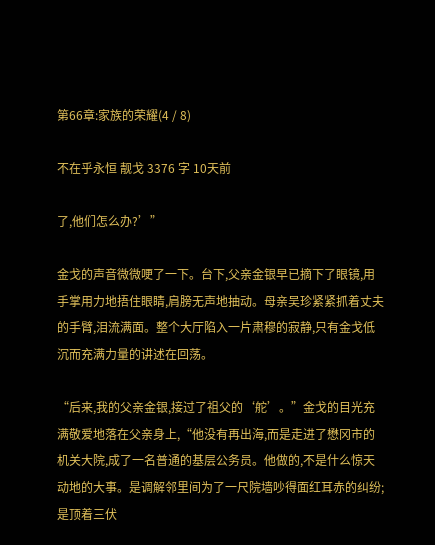第66章:家族的荣耀(4 / 8)

不在乎永恒 靓戈 3376 字 10天前

了,他们怎么办?’”

金戈的声音微微哽了一下。台下,父亲金银早已摘下了眼镜,用手掌用力地捂住眼睛,肩膀无声地抽动。母亲吴珍紧紧抓着丈夫的手臂,泪流满面。整个大厅陷入一片肃穆的寂静,只有金戈低沉而充满力量的讲述在回荡。

“后来,我的父亲金银,接过了祖父的‘舵’。”金戈的目光充满敬爱地落在父亲身上,“他没有再出海,而是走进了懋冈市的机关大院,成了一名普通的基层公务员。他做的,不是什么惊天动地的大事。是调解邻里间为了一尺院墙吵得面红耳赤的纠纷;是顶着三伏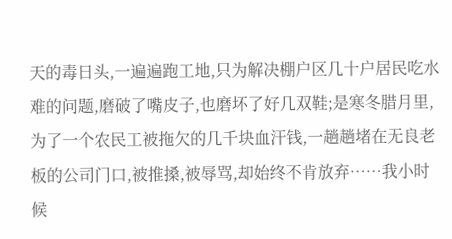天的毒日头,一遍遍跑工地,只为解决棚户区几十户居民吃水难的问题,磨破了嘴皮子,也磨坏了好几双鞋;是寒冬腊月里,为了一个农民工被拖欠的几千块血汗钱,一趟趟堵在无良老板的公司门口,被推搡,被辱骂,却始终不肯放弃……我小时候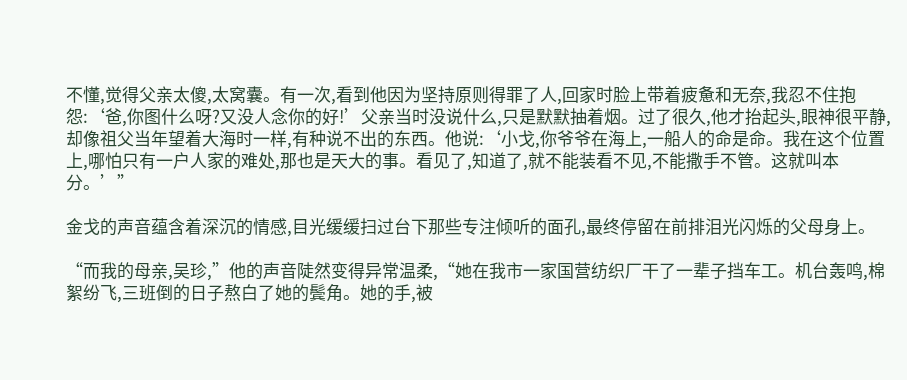不懂,觉得父亲太傻,太窝囊。有一次,看到他因为坚持原则得罪了人,回家时脸上带着疲惫和无奈,我忍不住抱怨:‘爸,你图什么呀?又没人念你的好!’父亲当时没说什么,只是默默抽着烟。过了很久,他才抬起头,眼神很平静,却像祖父当年望着大海时一样,有种说不出的东西。他说:‘小戈,你爷爷在海上,一船人的命是命。我在这个位置上,哪怕只有一户人家的难处,那也是天大的事。看见了,知道了,就不能装看不见,不能撒手不管。这就叫本分。’”

金戈的声音蕴含着深沉的情感,目光缓缓扫过台下那些专注倾听的面孔,最终停留在前排泪光闪烁的父母身上。

“而我的母亲,吴珍,”他的声音陡然变得异常温柔,“她在我市一家国营纺织厂干了一辈子挡车工。机台轰鸣,棉絮纷飞,三班倒的日子熬白了她的鬓角。她的手,被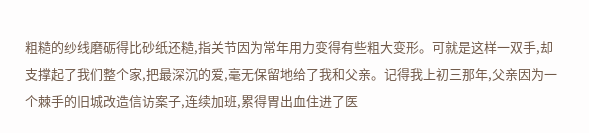粗糙的纱线磨砺得比砂纸还糙,指关节因为常年用力变得有些粗大变形。可就是这样一双手,却支撑起了我们整个家,把最深沉的爱,毫无保留地给了我和父亲。记得我上初三那年,父亲因为一个棘手的旧城改造信访案子,连续加班,累得胃出血住进了医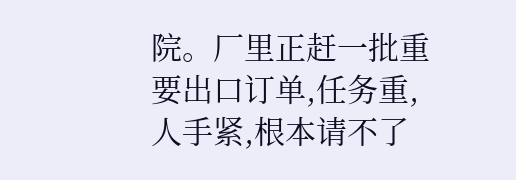院。厂里正赶一批重要出口订单,任务重,人手紧,根本请不了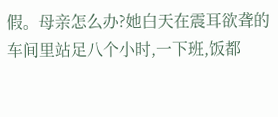假。母亲怎么办?她白天在震耳欲聋的车间里站足八个小时,一下班,饭都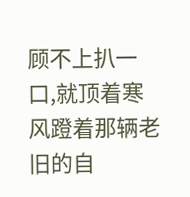顾不上扒一口,就顶着寒风蹬着那辆老旧的自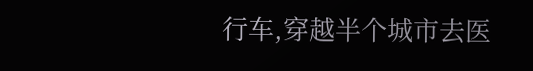行车,穿越半个城市去医